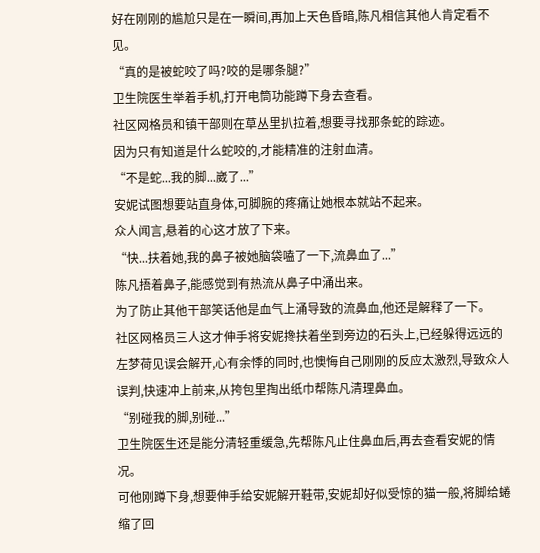好在刚刚的尴尬只是在一瞬间,再加上天色昏暗,陈凡相信其他人肯定看不见。
“真的是被蛇咬了吗?咬的是哪条腿?”
卫生院医生举着手机,打开电筒功能蹲下身去查看。
社区网格员和镇干部则在草丛里扒拉着,想要寻找那条蛇的踪迹。
因为只有知道是什么蛇咬的,才能精准的注射血清。
“不是蛇...我的脚...崴了...”
安妮试图想要站直身体,可脚腕的疼痛让她根本就站不起来。
众人闻言,悬着的心这才放了下来。
“快...扶着她,我的鼻子被她脑袋嗑了一下,流鼻血了...”
陈凡捂着鼻子,能感觉到有热流从鼻子中涌出来。
为了防止其他干部笑话他是血气上涌导致的流鼻血,他还是解释了一下。
社区网格员三人这才伸手将安妮搀扶着坐到旁边的石头上,已经躲得远远的左梦荷见误会解开,心有余悸的同时,也懊悔自己刚刚的反应太激烈,导致众人误判,快速冲上前来,从挎包里掏出纸巾帮陈凡清理鼻血。
“别碰我的脚,别碰...”
卫生院医生还是能分清轻重缓急,先帮陈凡止住鼻血后,再去查看安妮的情况。
可他刚蹲下身,想要伸手给安妮解开鞋带,安妮却好似受惊的猫一般,将脚给蜷缩了回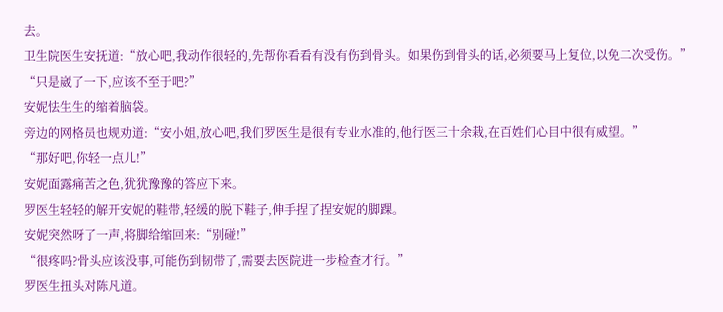去。
卫生院医生安抚道:“放心吧,我动作很轻的,先帮你看看有没有伤到骨头。如果伤到骨头的话,必须要马上复位,以免二次受伤。”
“只是崴了一下,应该不至于吧?”
安妮怯生生的缩着脑袋。
旁边的网格员也规劝道:“安小姐,放心吧,我们罗医生是很有专业水准的,他行医三十余栽,在百姓们心目中很有威望。”
“那好吧,你轻一点儿!”
安妮面露痛苦之色,犹犹豫豫的答应下来。
罗医生轻轻的解开安妮的鞋带,轻缓的脱下鞋子,伸手捏了捏安妮的脚踝。
安妮突然呀了一声,将脚给缩回来:“别碰!”
“很疼吗?骨头应该没事,可能伤到韧带了,需要去医院进一步检查才行。”
罗医生扭头对陈凡道。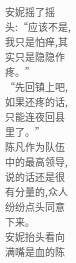安妮摇了摇头:“应该不是,我只是怕痒,其实只是隐隐作疼。”
“先回镇上吧,如果还疼的话,只能连夜回县里了。”
陈凡作为队伍中的最高领导,说的话还是很有分量的,众人纷纷点头同意下来。
安妮抬头看向满嘴是血的陈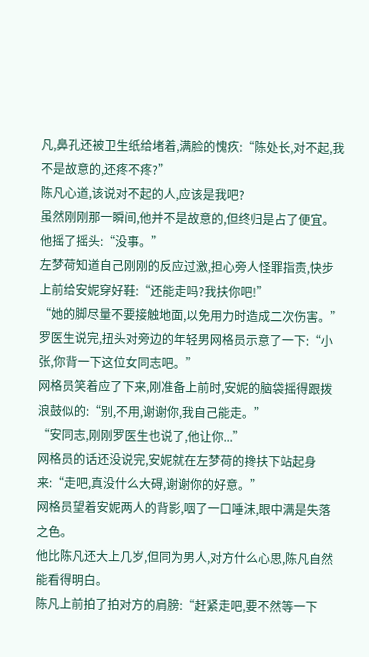凡,鼻孔还被卫生纸给堵着,满脸的愧疚:“陈处长,对不起,我不是故意的,还疼不疼?”
陈凡心道,该说对不起的人,应该是我吧?
虽然刚刚那一瞬间,他并不是故意的,但终归是占了便宜。
他摇了摇头:“没事。”
左梦荷知道自己刚刚的反应过激,担心旁人怪罪指责,快步上前给安妮穿好鞋:“还能走吗?我扶你吧!”
“她的脚尽量不要接触地面,以免用力时造成二次伤害。”
罗医生说完,扭头对旁边的年轻男网格员示意了一下:“小张,你背一下这位女同志吧。”
网格员笑着应了下来,刚准备上前时,安妮的脑袋摇得跟拨浪鼓似的:“别,不用,谢谢你,我自己能走。”
“安同志,刚刚罗医生也说了,他让你...”
网格员的话还没说完,安妮就在左梦荷的搀扶下站起身来:“走吧,真没什么大碍,谢谢你的好意。”
网格员望着安妮两人的背影,咽了一口唾沫,眼中满是失落之色。
他比陈凡还大上几岁,但同为男人,对方什么心思,陈凡自然能看得明白。
陈凡上前拍了拍对方的肩膀:“赶紧走吧,要不然等一下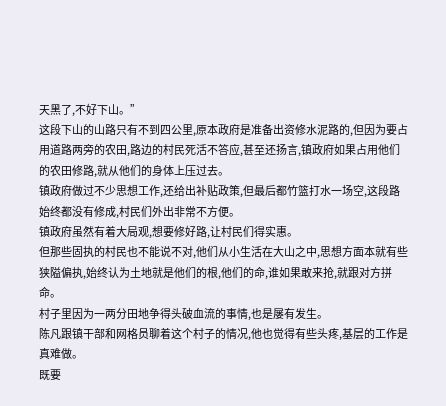天黑了,不好下山。”
这段下山的山路只有不到四公里,原本政府是准备出资修水泥路的,但因为要占用道路两旁的农田,路边的村民死活不答应,甚至还扬言,镇政府如果占用他们的农田修路,就从他们的身体上压过去。
镇政府做过不少思想工作,还给出补贴政策,但最后都竹篮打水一场空,这段路始终都没有修成,村民们外出非常不方便。
镇政府虽然有着大局观,想要修好路,让村民们得实惠。
但那些固执的村民也不能说不对,他们从小生活在大山之中,思想方面本就有些狭隘偏执,始终认为土地就是他们的根,他们的命,谁如果敢来抢,就跟对方拼命。
村子里因为一两分田地争得头破血流的事情,也是屡有发生。
陈凡跟镇干部和网格员聊着这个村子的情况,他也觉得有些头疼,基层的工作是真难做。
既要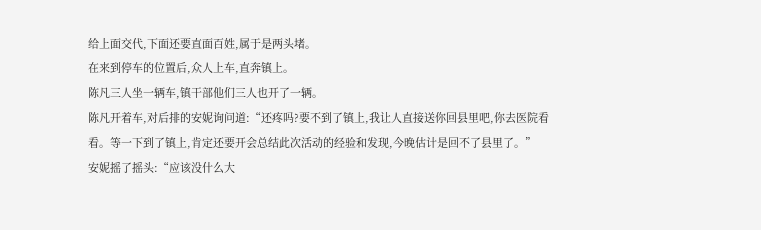给上面交代,下面还要直面百姓,属于是两头堵。
在来到停车的位置后,众人上车,直奔镇上。
陈凡三人坐一辆车,镇干部他们三人也开了一辆。
陈凡开着车,对后排的安妮询问道:“还疼吗?要不到了镇上,我让人直接送你回县里吧,你去医院看看。等一下到了镇上,肯定还要开会总结此次活动的经验和发现,今晚估计是回不了县里了。”
安妮摇了摇头:“应该没什么大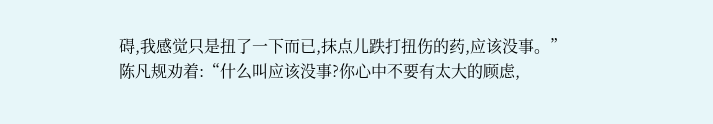碍,我感觉只是扭了一下而已,抹点儿跌打扭伤的药,应该没事。”
陈凡规劝着:“什么叫应该没事?你心中不要有太大的顾虑,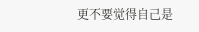更不要觉得自己是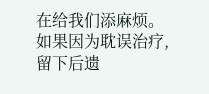在给我们添麻烦。如果因为耽误治疗,留下后遗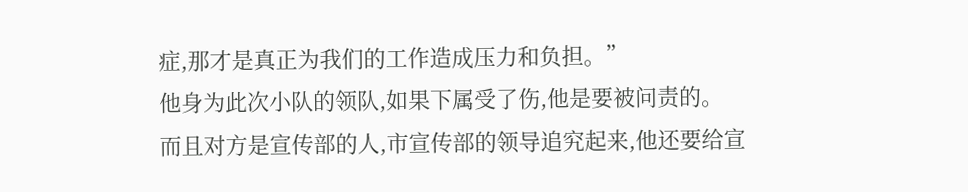症,那才是真正为我们的工作造成压力和负担。”
他身为此次小队的领队,如果下属受了伤,他是要被问责的。
而且对方是宣传部的人,市宣传部的领导追究起来,他还要给宣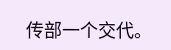传部一个交代。